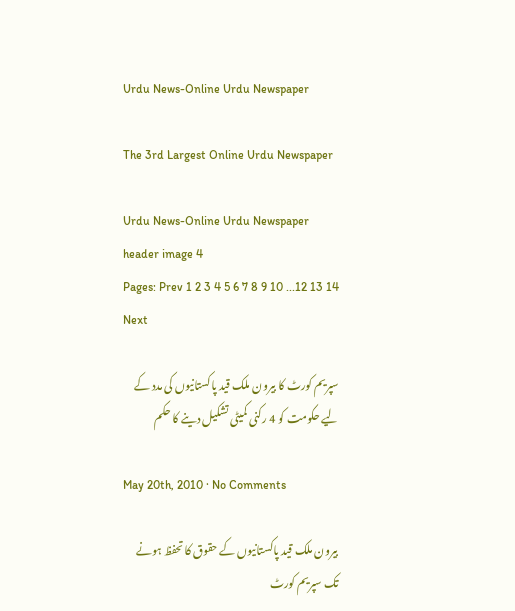Urdu News-Online Urdu Newspaper

The 3rd Largest Online Urdu Newspaper

Urdu News-Online Urdu Newspaper header image 4
Pages: Prev 1 2 3 4 5 6 7 8 9 10 ...12 13 14 Next

سپریم کورٹ کا بیرون ملک قید پاکستانیوں کی مدد کے لیے حکومت کو 4 رکنی کمیٹی تشکیل دینے کا حکم

May 20th, 2010 · No Comments

بیرون ملک قید پاکستانیوں کے حقوق کا تحفظ ہونے تک سپریم کورٹ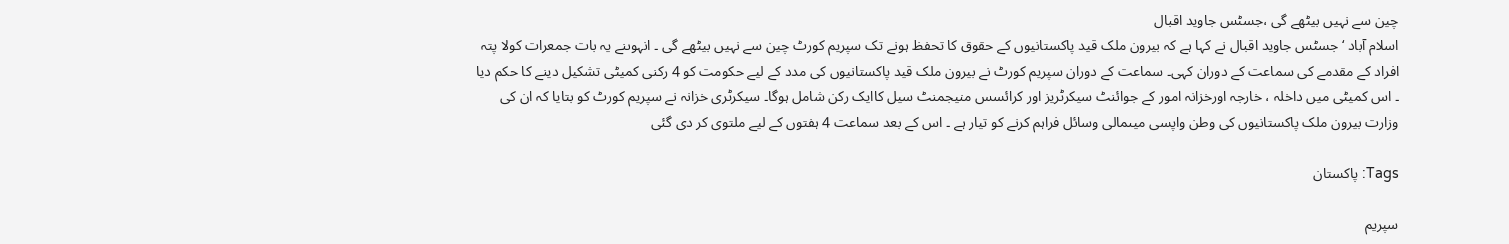چین سے نہیں بیٹھے گی ،جسٹس جاوید اقبال
اسلام آباد ‘ جسٹس جاوید اقبال نے کہا ہے کہ بیرون ملک قید پاکستانیوں کے حقوق کا تحفظ ہونے تک سپریم کورٹ چین سے نہیں بیٹھے گی ۔ انہوںنے یہ بات جمعرات کولا پتہ افراد کے مقدمے کی سماعت کے دوران کہی۔ سماعت کے دوران سپریم کورٹ نے بیرون ملک قید پاکستانیوں کی مدد کے لیے حکومت کو 4 رکنی کمیٹی تشکیل دینے کا حکم دیا ۔ اس کمیٹی میں داخلہ ، خارجہ اورخزانہ امور کے جوائنٹ سیکرٹریز اور کرائسس منیجمنٹ سیل کاایک رکن شامل ہوگا۔ سیکرٹری خزانہ نے سپریم کورٹ کو بتایا کہ ان کی وزارت بیرون ملک پاکستانیوں کی وطن واپسی میںمالی وسائل فراہم کرنے کو تیار ہے ۔ اس کے بعد سماعت 4 ہفتوں کے لیے ملتوی کر دی گئی

Tags: پاکستان

سپریم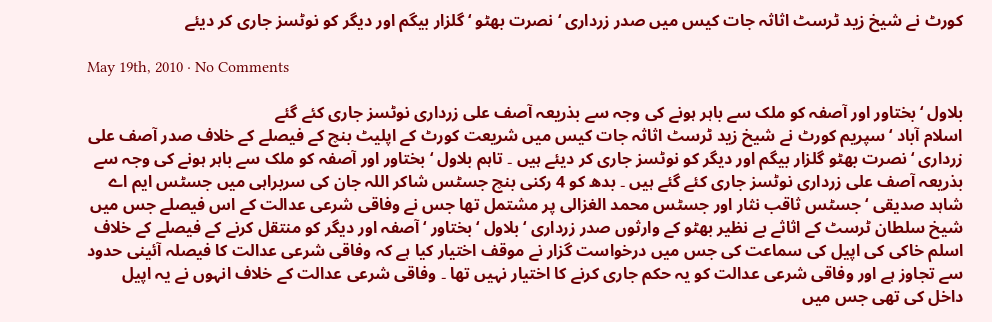کورٹ نے شیخ زید ٹرسٹ اثاثہ جات کیس میں صدر زرداری ‘ نصرت بھٹو ‘ گلزار بیگم اور دیگر کو نوٹسز جاری کر دیئے

May 19th, 2010 · No Comments

بلاول ‘ بختاور اور آصفہ کو ملک سے باہر ہونے کی وجہ سے بذریعہ آصف علی زرداری نوٹسز جاری کئے گئے
اسلام آباد ‘ سپریم کورٹ نے شیخ زید ٹرسٹ اثاثہ جات کیس میں شریعت کورٹ کے اپلیٹ بنچ کے فیصلے کے خلاف صدر آصف علی زرداری ‘ نصرت بھٹو گلزار بیگم اور دیگر کو نوٹسز جاری کر دیئے ہیں ۔ تاہم بلاول ‘ بختاور اور آصفہ کو ملک سے باہر ہونے کی وجہ سے بذریعہ آصف علی زرداری نوٹسز جاری کئے گئے ہیں ۔ بدھ کو 4 رکنی بنچ جسٹس شاکر اللہ جان کی سربراہی میں جسٹس ایم اے شاہد صدیقی ‘ جسٹس ثاقب نثار اور جسٹس محمد الغزالی پر مشتمل تھا جس نے وفاقی شرعی عدالت کے اس فیصلے جس میں شیخ سلطان ٹرسٹ کے اثاثے بے نظیر بھٹو کے وارثوں صدر زرداری ‘ بلاول ‘ بختاور ‘ آصفہ اور دیگر کو منتقل کرنے کے فیصلے کے خلاف اسلم خاکی کی اپیل کی سماعت کی جس میں درخواست گزار نے موقف اختیار کیا ہے کہ وفاقی شرعی عدالت کا فیصلہ آئینی حدود سے تجاوز ہے اور وفاقی شرعی عدالت کو یہ حکم جاری کرنے کا اختیار نہیں تھا ۔ وفاقی شرعی عدالت کے خلاف انہوں نے یہ اپیل داخل کی تھی جس میں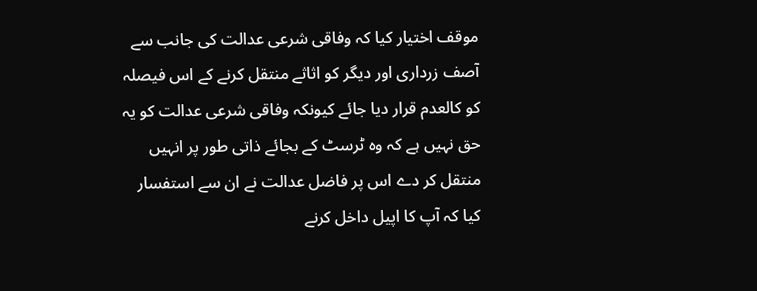موقف اختیار کیا کہ وفاقی شرعی عدالت کی جانب سے آصف زرداری اور دیگر کو اثاثے منتقل کرنے کے اس فیصلہ کو کالعدم قرار دیا جائے کیونکہ وفاقی شرعی عدالت کو یہ حق نہیں ہے کہ وہ ٹرسٹ کے بجائے ذاتی طور پر انہیں منتقل کر دے اس پر فاضل عدالت نے ان سے استفسار کیا کہ آپ کا اپیل داخل کرنے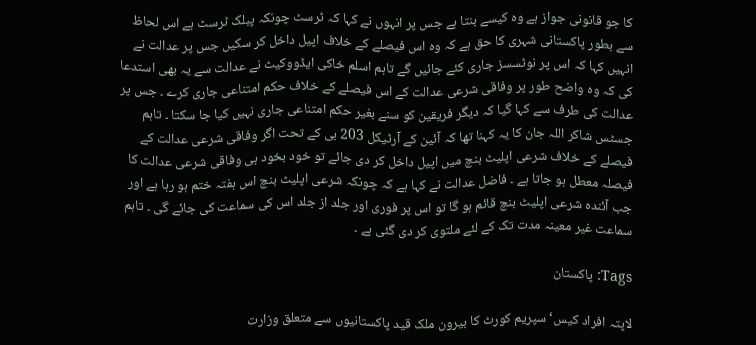کا جو قانونی جواز ہے وہ کیسے بنتا ہے جس پر انہوں نے کہا کہ ٹرسٹ چونکہ پبلک ٹرسٹ ہے اس لحاظ سے بطور پاکستانی شہری کا حق ہے کہ وہ اس فیصلے کے خلاف اپیل داخل کر سکیں جس پر عدالت نے انہیں کہا کہ اس پر نوٹسسز جاری کئے جائیں گے تاہم اسلم خاکی ایڈووکیٹ نے عدالت سے یہ بھی استدعا کی کہ وہ واضح طور پر وفاقی شرعی عدالت کے اس فیصلے کے خلاف حکم امتناعی جاری کرے ۔ جس پر عدالت کی طرف سے کہا گیا کہ دیگر فریقین کو سنے بغیر حکم امتناعی جاری نہیں کیا جا سکتا ۔ تاہم جسٹس شاکر اللہ جان کا یہ کہنا تھا کہ آئین کے آرٹیکل 203 بی کے تحت اگر وفاقی شرعی عدالت کے فیصلے کے خلاف شرعی اپلیٹ بنچ میں اپیل داخل کر دی جائے تو خود بخود ہی وفاقی شرعی عدالت کا فیصلہ معطل ہو جاتا ہے ۔ فاضل عدالت نے کہا ہے کہ چونکہ شرعی اپلیٹ بنچ اس ہفتہ ختم ہو رہا ہے اور جب آئندہ شرعی اپلیٹ بنچ قائم ہو گا تو اس پر فوری اور جلد از جلد اس کی سماعت کی جائے گی ۔ تاہم سماعت غیر معینہ مدت تک کے لئے ملتوی کر دی گئی ہے ۔

Tags: پاکستان

لاپتہ افراد کیس‘ سپریم کورٹ کا بیرون ملک قید پاکستانیوں سے متعلق وزارت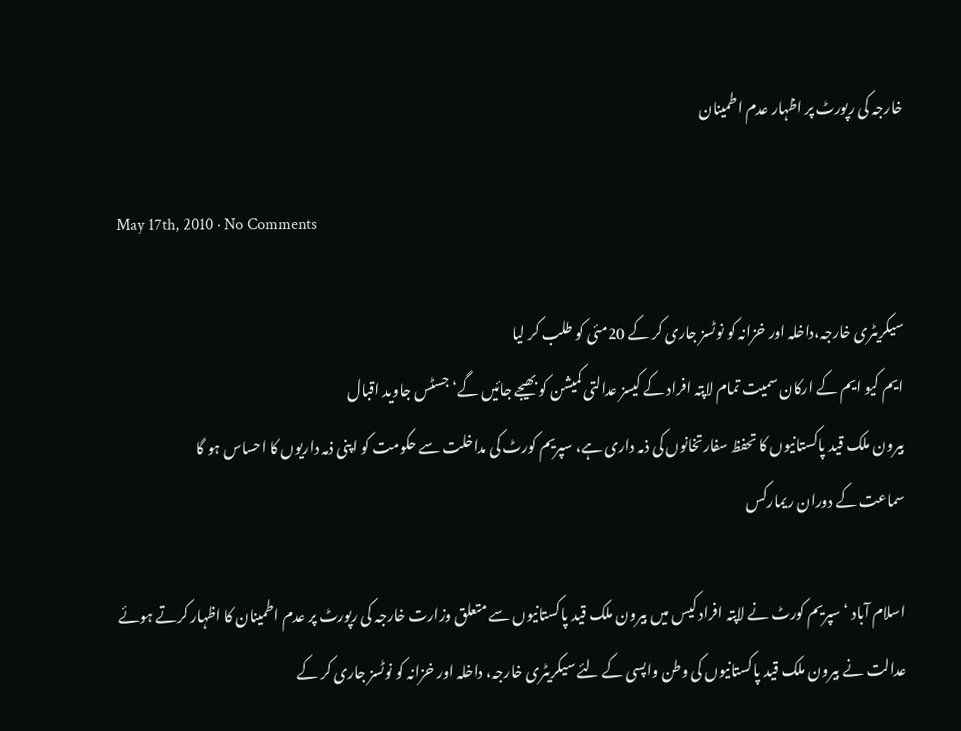خارجہ کی رپورٹ پر اظہار عدم اطمینان

May 17th, 2010 · No Comments

سیکریٹری خارجہ،داخلہ اور خزانہ کو نوٹسز جاری کر کے 20مئی کو طلب کر لیا
ایم کیو ایم کے ارکان سمیت تمام لاپتہ افراد کے کیسز عدالتی کمیشن کو بھیجے جائیں گے‘ جسٹس جاوید اقبال
بیرون ملک قید پاکستانیوں کا تحفظ سفارتخانوں کی ذمہ داری ہے، سپریم کورٹ کی مداخلت سے حکومت کو اپنی ذمہ داریوں کا احساس ہو گا
سماعت کے دوران ریمارکس

اسلام آباد ‘ سپریم کورٹ نے لاپتہ افراد کیس میں بیرون ملک قید پاکستانیوں سے متعلق وزارت خارجہ کی رپورٹ پر عدم اطمینان کا اظہار کرتے ہوئے عدالت نے بیرون ملک قید پاکستانیوں کی وطن واپسی کے لئے سیکریٹری خارجہ، داخلہ اور خزانہ کو نوٹسز جاری کر کے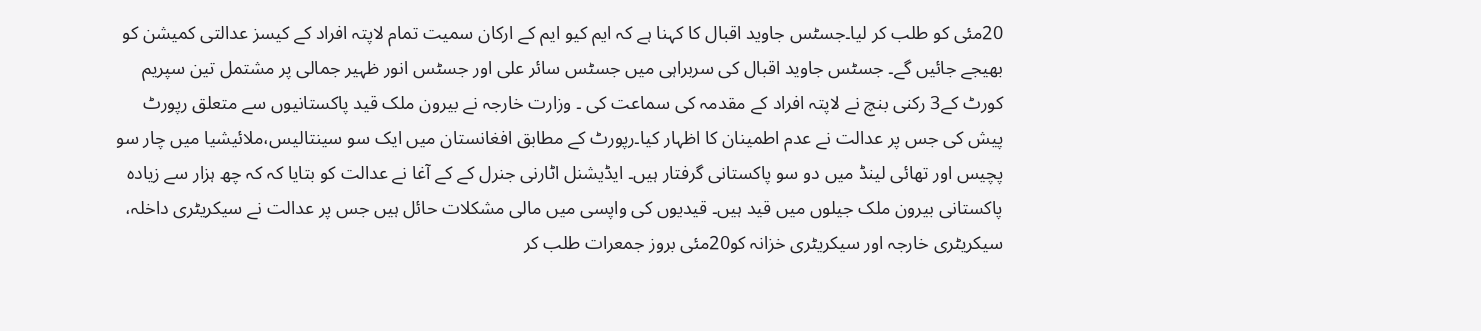20مئی کو طلب کر لیا۔جسٹس جاوید اقبال کا کہنا ہے کہ ایم کیو ایم کے ارکان سمیت تمام لاپتہ افراد کے کیسز عدالتی کمیشن کو بھیجے جائیں گے۔ جسٹس جاوید اقبال کی سربراہی میں جسٹس سائر علی اور جسٹس انور ظہیر جمالی پر مشتمل تین سپریم کورٹ کے3 رکنی بنچ نے لاپتہ افراد کے مقدمہ کی سماعت کی ۔ وزارت خارجہ نے بیرون ملک قید پاکستانیوں سے متعلق رپورٹ پیش کی جس پر عدالت نے عدم اطمینان کا اظہار کیا۔رپورٹ کے مطابق افغانستان میں ایک سو سینتالیس،ملائیشیا میں چار سو پچیس اور تھائی لینڈ میں دو سو پاکستانی گرفتار ہیں۔ ایڈیشنل اٹارنی جنرل کے کے آغا نے عدالت کو بتایا کہ کہ چھ ہزار سے زیادہ پاکستانی بیرون ملک جیلوں میں قید ہیں۔ قیدیوں کی واپسی میں مالی مشکلات حائل ہیں جس پر عدالت نے سیکریٹری داخلہ، سیکریٹری خارجہ اور سیکریٹری خزانہ کو20مئی بروز جمعرات طلب کر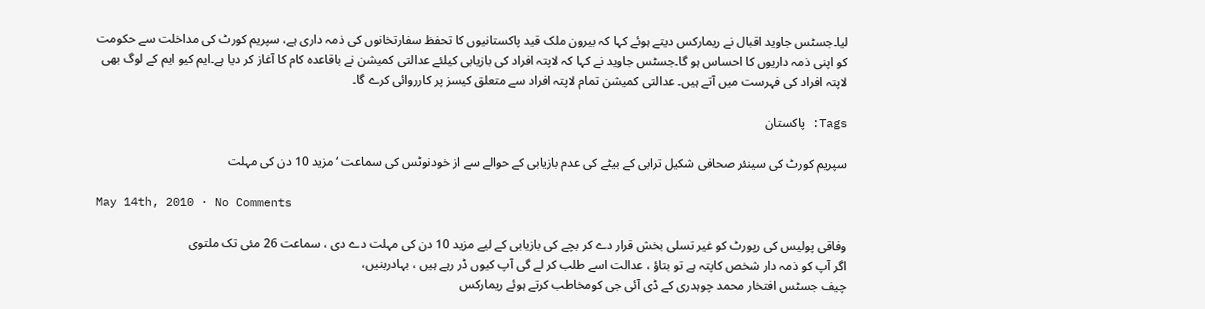لیا۔جسٹس جاوید اقبال نے ریمارکس دیتے ہوئے کہا کہ بیرون ملک قید پاکستانیوں کا تحفظ سفارتخانوں کی ذمہ داری ہے، سپریم کورٹ کی مداخلت سے حکومت کو اپنی ذمہ داریوں کا احساس ہو گا۔جسٹس جاوید نے کہا کہ لاپتہ افراد کی بازیابی کیلئے عدالتی کمیشن نے باقاعدہ کام کا آغاز کر دیا ہے۔ایم کیو ایم کے لوگ بھی لاپتہ افراد کی فہرست میں آتے ہیں۔ عدالتی کمیشن تمام لاپتہ افراد سے متعلق کیسز پر کارروائی کرے گا۔

Tags: پاکستان

سپریم کورٹ کی سینئر صحافی شکیل ترابی کے بیٹے کی عدم بازیابی کے حوالے سے از خودنوٹس کی سماعت ‘ مزید 10 دن کی مہلت

May 14th, 2010 · No Comments

وفاقی پولیس کی رپورٹ کو غیر تسلی بخش قرار دے کر بچے کی بازیابی کے لیے مزید 10 دن کی مہلت دے دی ، سماعت 26 مئی تک ملتوی
اگر آپ کو ذمہ دار شخص کاپتہ ہے تو بتاؤ ، عدالت اسے طلب کر لے گی آپ کیوں ڈر رہے ہیں ، بہادربنیں،
چیف جسٹس افتخار محمد چوہدری کے ڈی آئی جی کومخاطب کرتے ہوئے ریمارکس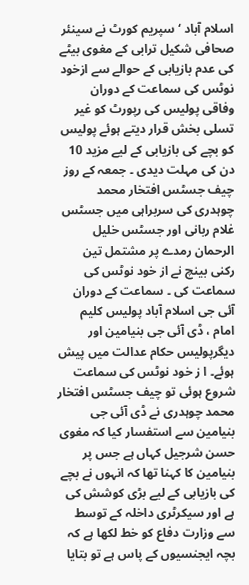اسلام آباد ‘ سپریم کورٹ نے سینئر صحافی شکیل ترابی کے مغوی بیٹے کی عدم بازیابی کے حوالے سے ازخود نوٹس کی سماعت کے دوران وفاقی پولیس کی رپورٹ کو غیر تسلی بخش قرار دیتے ہوئے پولیس کو بچے کی بازیابی کے لیے مزید 10 دن کی مہلت دیدی ۔ جمعہ کے روز چیف جسٹس افتخار محمد چوہدری کی سربراہی میں جسٹس غلام ربانی اور جسٹس خلیل الرحمان رمدے پر مشتمل تین رکنی بینچ نے از خود نوٹس کی سماعت کی ۔ سماعت کے دوران آئی جی اسلام آباد پولیس کلیم امام ، ڈی آئی جی بنیامین اور دیگرپولیس حکام عدالت میں پیش ہوئے۔ ا ز خود نوٹس کی سماعت شروع ہوئی تو چیف جسٹس افتخار محمد چوہدری نے ڈی آئی جی بنیامین سے استفسار کیا کہ مغوی حسن شرجیل کہاں ہے جس پر بنیامین کا کہنا تھا کہ انہوں نے بچے کی بازیابی کے لیے بڑی کوشش کی ہے اور سیکرٹری داخلہ کے توسط سے وزارت دفاع کو خط لکھا ہے کہ بچہ ایجنسیوں کے پاس ہے تو بتایا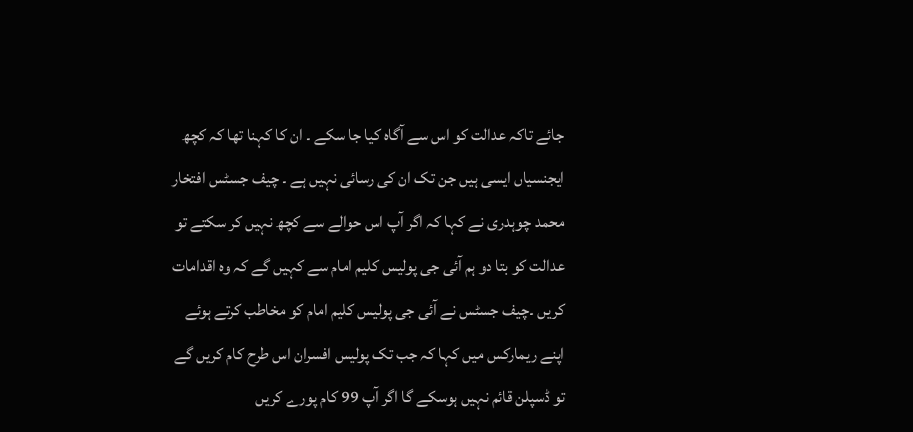جائے تاکہ عدالت کو اس سے آگاہ کیا جا سکے ۔ ان کا کہنا تھا کہ کچھ ایجنسیاں ایسی ہیں جن تک ان کی رسائی نہیں ہے ۔ چیف جسٹس افتخار محمد چوہدری نے کہا کہ اگر آپ اس حوالے سے کچھ نہیں کر سکتے تو عدالت کو بتا دو ہم آئی جی پولیس کلیم امام سے کہیں گے کہ وہ اقدامات کریں ۔چیف جسٹس نے آئی جی پولیس کلیم امام کو مخاطب کرتے ہوئے اپنے ریمارکس میں کہا کہ جب تک پولیس افسران اس طرح کام کریں گے تو ڈسپلن قائم نہیں ہوسکے گا اگر آپ 99 کام پورے کریں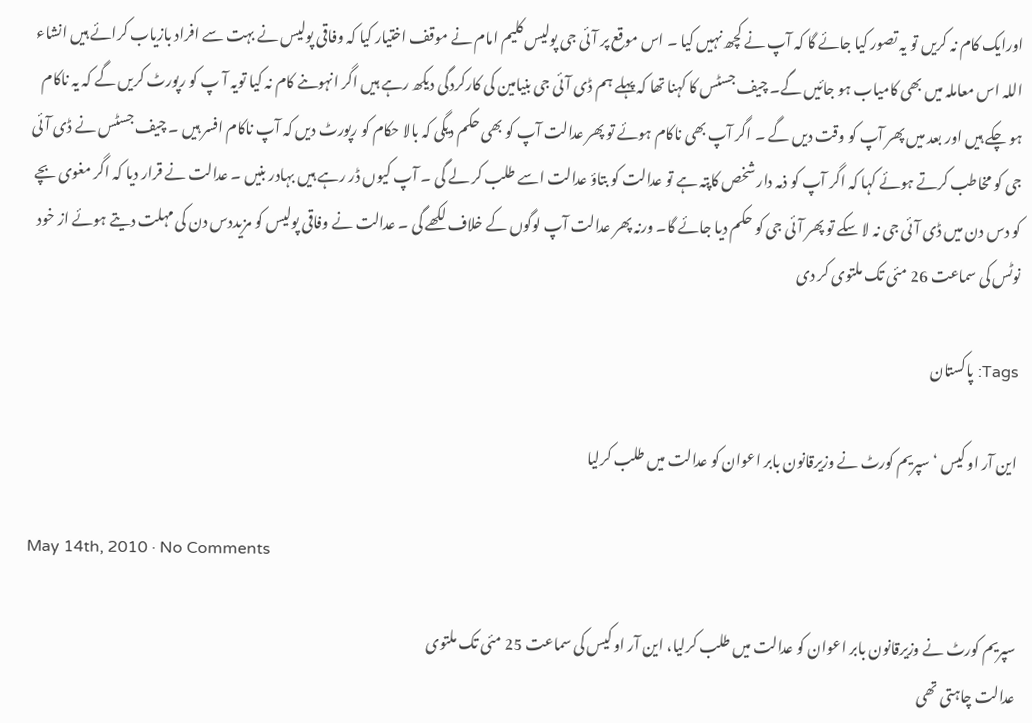اورایک کام نہ کریں تو یہ تصور کیا جائے گا کہ آپ نے کچھ نہیں کیا ۔ اس موقع پر آئی جی پولیس کلیم امام نے موقف اختیار کیا کہ وفاقی پولیس نے بہت سے افراد بازیاب کرائے ہیں انشاء اللہ اس معاملہ میں بھی کامیاب ہو جائیں گے۔ چیف جسٹس کا کہنا تھا کہ پہلے ہم ڈی آئی جی بنیامین کی کارکردگی دیکھ رہے ہیں اگر انہوںنے کام نہ کیا تویہ آ پ کو رپورٹ کریں گے کہ یہ ناکام ہو چکے ہیں اور بعد میں پھر آپ کو وقت دیں گے ۔ اگر آپ بھی ناکام ہوئے تو پھر عدالت آپ کو بھی حکم دیگی کہ بالا حکام کو رپورٹ دیں کہ آپ ناکام افسر ہیں ۔ چیف جسٹس نے ڈی آئی جی کو مخاطب کرتے ہوئے کہا کہ اگر آپ کو ذمہ دار شخص کاپتہ ہے تو عدالت کو بتاؤ عدالت اسے طلب کر لے گی ۔ آپ کیوں ڈر رہے ہیں بہادر بنیں ۔ عدالت نے قرار دیا کہ اگر مغوی بچے کو دس دن میں ڈی آئی جی نہ لا سکے تو پھر آئی جی کو حکم دیا جائے گا۔ ورنہ پھر عدالت آپ لوگوں کے خلاف لکھے گی ۔ عدالت نے وفاقی پولیس کو مزیددس دن کی مہلت دیتے ہوئے از خود نوٹس کی سماعت 26 مئی تک ملتوی کر دی

Tags: پاکستان

این آر او کیس ‘ سپریم کورٹ نے وزیرقانون بابر اعوان کو عدالت میں طلب کرلیا

May 14th, 2010 · No Comments

سپریم کورٹ نے وزیرقانون بابر اعوان کو عدالت میں طلب کرلیا، این آر او کیس کی سماعت 25 مئی تک ملتوی
عدالت چاہتی تھی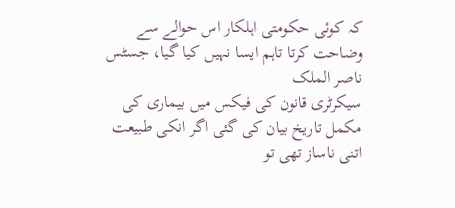کہ کوئی حکومتی اہلکار اس حوالے سے وضاحت کرتا تاہم ایسا نہیں کیا گیا، جسٹس ناصر الملک
سیکرٹری قانون کی فیکس میں بیماری کی مکمل تاریخ بیان کی گئی اگر انکی طبیعت اتنی ناساز تھی تو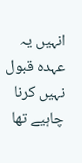انہیں یہ عہدہ قبول نہیں کرنا چاہیے تھا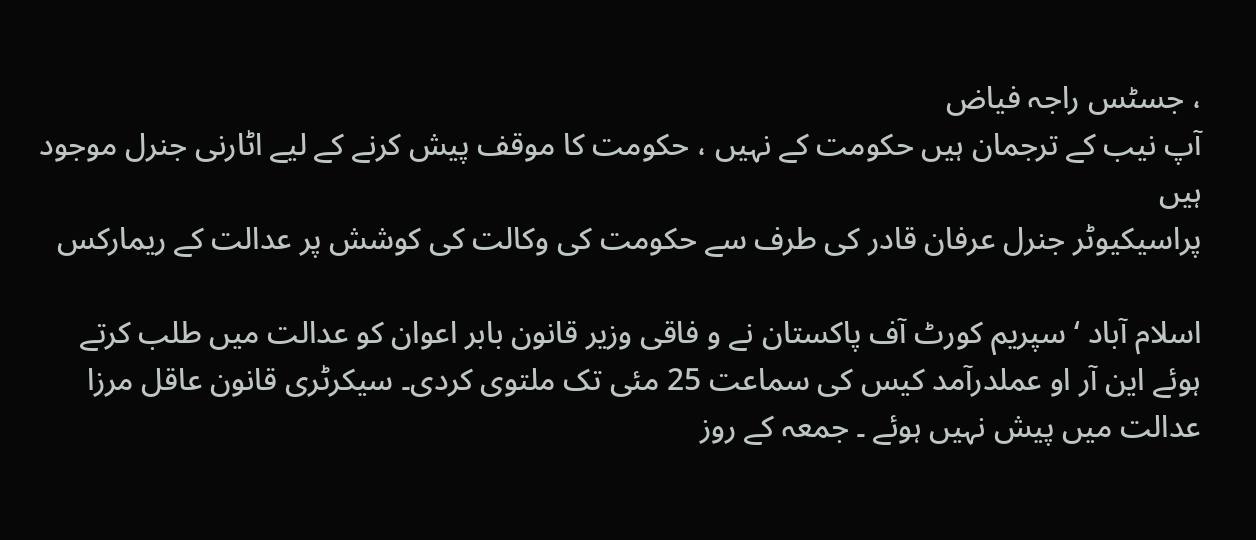، جسٹس راجہ فیاض
آپ نیب کے ترجمان ہیں حکومت کے نہیں ، حکومت کا موقف پیش کرنے کے لیے اٹارنی جنرل موجود ہیں
پراسیکیوٹر جنرل عرفان قادر کی طرف سے حکومت کی وکالت کی کوشش پر عدالت کے ریمارکس

اسلام آباد ‘ سپریم کورٹ آف پاکستان نے و فاقی وزیر قانون بابر اعوان کو عدالت میں طلب کرتے ہوئے این آر او عملدرآمد کیس کی سماعت 25 مئی تک ملتوی کردی۔ سیکرٹری قانون عاقل مرزا عدالت میں پیش نہیں ہوئے ۔ جمعہ کے روز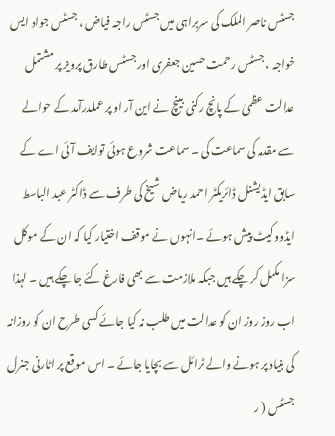جسٹس ناصر الملک کی سربراہی میں جسٹس راجہ فیاض ، جسٹس جواد ایس خواجہ ، جسٹس رحمت حسین جعفری اور جسٹس طارق پرویز پر مشتمل عدالت عظمیٰ کے پانچ رکنی بینچ نے این آر او پر عملدرآمد کے حوالے سے مقدمہ کی سماعت کی ۔ سماعت شروع ہوئی توایف آئی اے کے سابق ایڈیشنل ڈائریکٹر احمد ریاض شیخ کی طرف سے ڈاکٹر عبد الباسط ایڈووکیٹ پیش ہوئے ۔انہوں نے موقف اختیار کیا کہ ان کے موکل سزا مکمل کر چکے ہیں جبکہ ملازمت سے بھی فارغ کئے جا چکے ہیں ۔ لہذا اب روز روز ان کو عدالت میں طلب نہ کیا جائے کسی طرح ان کو روزانہ کی بنیاد پر ہونے والے ٹرائل سے بچایا جائے ۔ اس موقع پر اٹارنی جنرل جسٹس ( ر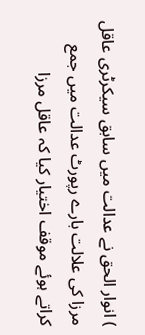) انوار الحق نے عدالت میں سابق سیکرٹری عاقل مرزا کی علالت بارے رپورٹ عدالت میں جمع کراتے ہوئے موقف اختیار کیا کہ عاقل مرزا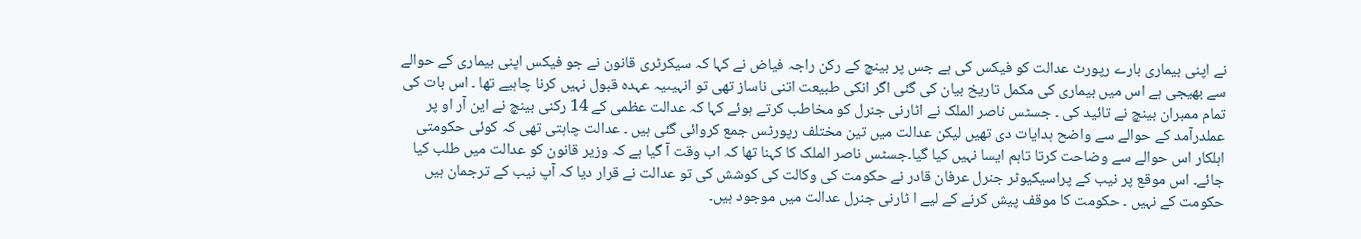نے اپنی بیماری بارے رپورٹ عدالت کو فیکس کی ہے جس پر بینچ کے رکن راجہ فیاض نے کہا کہ سیکرٹری قانون نے جو فیکس اپنی بیماری کے حوالے سے بھیجی ہے اس میں بیماری کی مکمل تاریخ بیان کی گئی اگر انکی طبیعت اتنی ناساز تھی تو انہیںیہ عہدہ قبول نہیں کرنا چاہیے تھا ۔ اس بات کی تمام ممبران بینچ نے تائید کی ۔ جسٹس ناصر الملک نے اٹارنی جنرل کو مخاطب کرتے ہوئے کہا کہ عدالت عظمی کے 14 رکنی بینچ نے این آر او پر عملدرآمد کے حوالے سے واضح ہدایات دی تھیں لیکن عدالت میں تین مختلف رپورٹس جمع کروائی گئی ہیں ۔ عدالت چاہتی تھی کہ کوئی حکومتی اہلکار اس حوالے سے وضاحت کرتا تاہم ایسا نہیں کیا گیا۔جسٹس ناصر الملک کا کہنا تھا کہ اب وقت آ گیا ہے کہ وزیر قانون کو عدالت میں طلب کیا جائے۔ اس موقع پر نیب کے پراسیکیوٹر جنرل عرفان قادر نے حکومت کی وکالت کی کوشش کی تو عدالت نے قرار دیا کہ آپ نیب کے ترجمان ہیں حکومت کے نہیں ۔ حکومت کا موقف پیش کرنے کے لیے ا ٹارنی جنرل عدالت میں موجود ہیں۔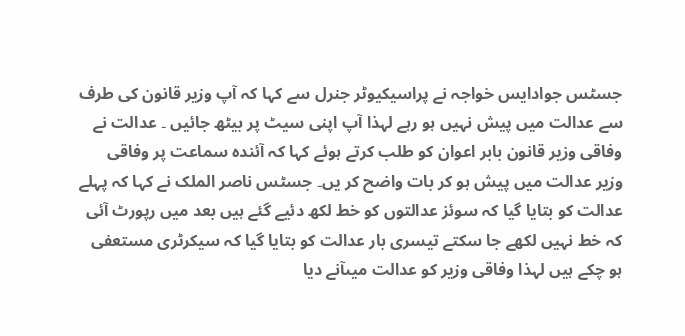جسٹس جوادایس خواجہ نے پراسیکیوٹر جنرل سے کہا کہ آپ وزیر قانون کی طرف سے عدالت میں پیش نہیں ہو رہے لہذا آپ اپنی سیٹ پر بیٹھ جائیں ۔ عدالت نے وفاقی وزیر قانون بابر اعوان کو طلب کرتے ہوئے کہا کہ آئندہ سماعت پر وفاقی وزیر عدالت میں پیش ہو کر بات واضح کر یں۔ جسٹس ناصر الملک نے کہا کہ پہلے عدالت کو بتایا گیا کہ سوئز عدالتوں کو خط لکھ دئیے گئے ہیں بعد میں رپورٹ آئی کہ خط نہیں لکھے جا سکتے تیسری بار عدالت کو بتایا گیا کہ سیکرٹری مستعفی ہو چکے ہیں لہذا وفاقی وزیر کو عدالت میںآنے دیا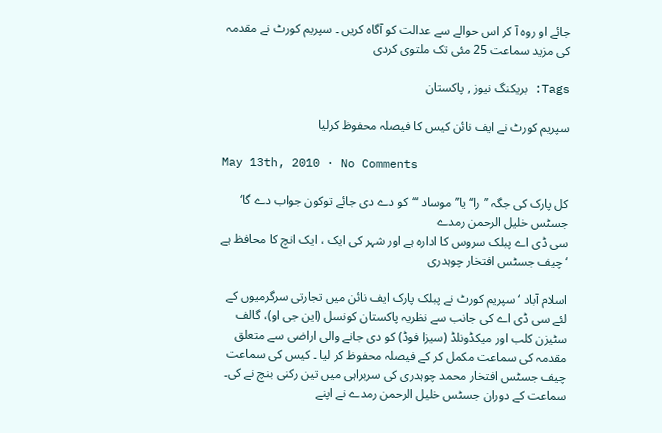جائے او روہ آ کر اس حوالے سے عدالت کو آگاہ کریں ۔ سپریم کورٹ نے مقدمہ کی مزید سماعت 25 مئی تک ملتوی کردی

Tags: بریکنگ نیوز , پاکستان

سپریم کورٹ نے ایف نائن کیس کا فیصلہ محفوظ کرلیا

May 13th, 2010 · No Comments

کل پارک کی جگہ ’’را‘‘ یا’’ موساد ‘‘‘کو دے دی جائے توکون جواب دے گا‘ جسٹس خلیل الرحمن رمدے
سی ڈی اے پبلک سروس کا ادارہ ہے اور شہر کی ایک ، ایک انچ کا محافظ ہے ‘ چیف جسٹس افتخار چوہدری

اسلام آباد ‘ سپریم کورٹ نے پبلک پارک ایف نائن میں تجارتی سرگرمیوں کے لئے سی ڈی اے کی جانب سے نظریہ پاکستان کونسل (این جی او)، گالف سٹیزن کلب اور میکڈونلڈ (سیزا فوڈ) کو دی جانے والی اراضی سے متعلق مقدمہ کی سماعت مکمل کر کے فیصلہ محفوظ کر لیا ۔ کیس کی سماعت چیف جسٹس افتخار محمد چوہدری کی سربراہی میں تین رکنی بنچ نے کی۔ سماعت کے دوران جسٹس خلیل الرحمن رمدے نے اپنے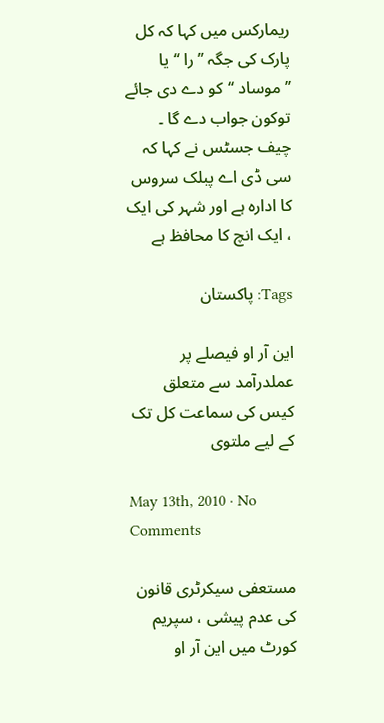ریمارکس میں کہا کہ کل پارک کی جگہ ’’را ‘‘یا ’’موساد ‘‘کو دے دی جائے توکون جواب دے گا ۔ چیف جسٹس نے کہا کہ سی ڈی اے پبلک سروس کا ادارہ ہے اور شہر کی ایک ، ایک انچ کا محافظ ہے

Tags: پاکستان

این آر او فیصلے پر عملدرآمد سے متعلق کیس کی سماعت کل تک کے لیے ملتوی

May 13th, 2010 · No Comments

مستعفی سیکرٹری قانون کی عدم پیشی ، سپریم کورٹ میں این آر او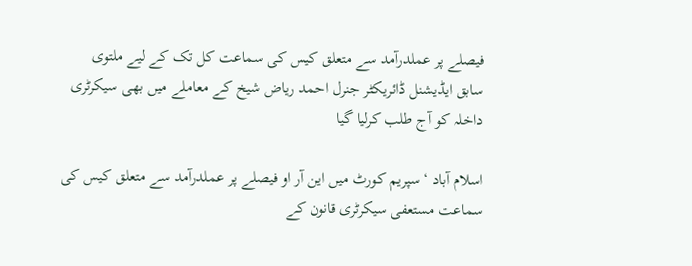فیصلے پر عملدرآمد سے متعلق کیس کی سماعت کل تک کے لیے ملتوی
سابق ایڈیشنل ڈائریکٹر جنرل احمد ریاض شیخ کے معاملے میں بھی سیکرٹری داخلہ کو آج طلب کرلیا گیا

اسلام آباد ‘سپریم کورٹ میں این آر او فیصلے پر عملدرآمد سے متعلق کیس کی سماعت مستعفی سیکرٹری قانون کے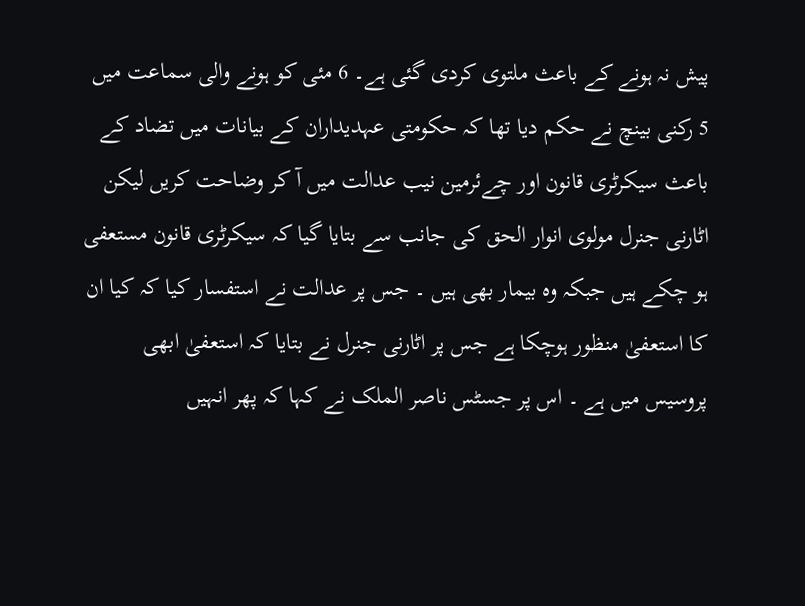پیش نہ ہونے کے باعث ملتوی کردی گئی ہے۔ 6 مئی کو ہونے والی سماعت میں 5 رکنی بینچ نے حکم دیا تھا کہ حکومتی عہدیداران کے بیانات میں تضاد کے باعث سیکرٹری قانون اور چےئرمین نیب عدالت میں آ کر وضاحت کریں لیکن اٹارنی جنرل مولوی انوار الحق کی جانب سے بتایا گیا کہ سیکرٹری قانون مستعفی ہو چکے ہیں جبکہ وہ بیمار بھی ہیں ۔ جس پر عدالت نے استفسار کیا کہ کیا ان کا استعفیٰ منظور ہوچکا ہے جس پر اٹارنی جنرل نے بتایا کہ استعفیٰ ابھی پروسیس میں ہے ۔ اس پر جسٹس ناصر الملک نے کہا کہ پھر انہیں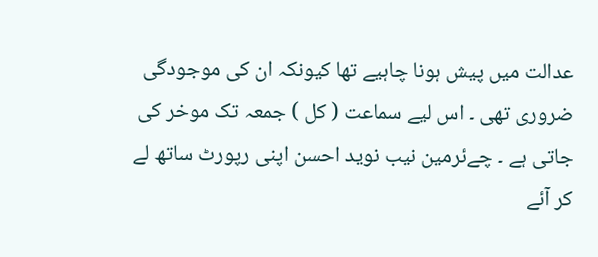عدالت میں پیش ہونا چاہیے تھا کیونکہ ان کی موجودگی ضروری تھی ۔ اس لیے سماعت ( کل ) جمعہ تک موخر کی جاتی ہے ۔ چےئرمین نیب نوید احسن اپنی رپورٹ ساتھ لے کر آئے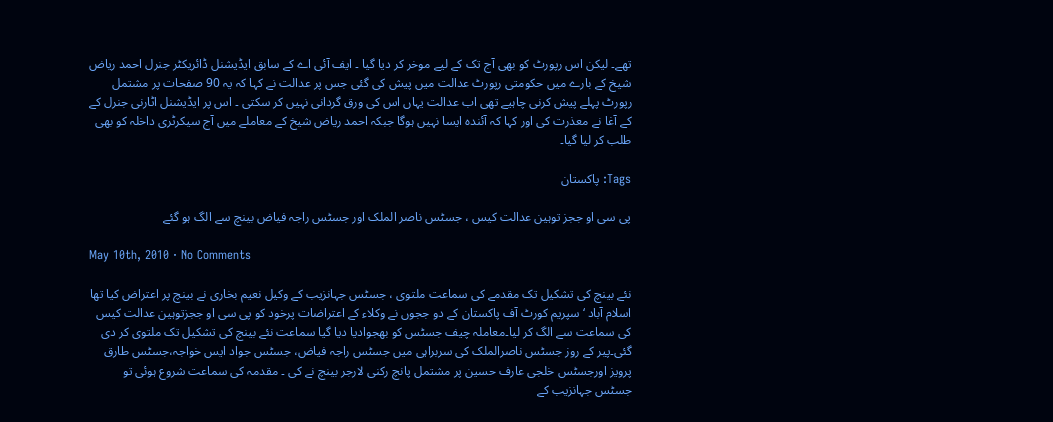تھے۔ لیکن اس رپورٹ کو بھی آج تک کے لیے موخر کر دیا گیا ۔ ایف آئی اے کے سابق ایڈیشنل ڈائریکٹر جنرل احمد ریاض شیخ کے بارے میں حکومتی رپورٹ عدالت میں پیش کی گئی جس پر عدالت نے کہا کہ یہ 90 صفحات پر مشتمل رپورٹ پہلے پیش کرنی چاہیے تھی اب عدالت یہاں اس کی ورق گردانی نہیں کر سکتی ۔ اس پر ایڈیشنل اٹارنی جنرل کے کے آغا نے معذرت کی اور کہا کہ آئندہ ایسا نہیں ہوگا جبکہ احمد ریاض شیخ کے معاملے میں آج سیکرٹری داخلہ کو بھی طلب کر لیا گیا۔

Tags: پاکستان

پی سی او ججز توہین عدالت کیس ، جسٹس ناصر الملک اور جسٹس راجہ فیاض بینچ سے الگ ہو گئے

May 10th, 2010 · No Comments

نئے بینچ کی تشکیل تک مقدمے کی سماعت ملتوی ، جسٹس جہانزیب کے وکیل نعیم بخاری نے بینچ پر اعتراض کیا تھا
اسلام آباد ‘ سپریم کورٹ آف پاکستان کے دو ججوں نے وکلاء کے اعتراضات پرخود کو پی سی او ججزتوہین عدالت کیس کی سماعت سے الگ کر لیا۔معاملہ چیف جسٹس کو بھجوادیا دیا گیا سماعت نئے بینچ کی تشکیل تک ملتوی کر دی گئی۔پیر کے روز جسٹس ناصرالملک کی سربراہی میں جسٹس راجہ فیاض، جسٹس جواد ایس خواجہ،جسٹس طارق پرویز اورجسٹس خلجی عارف حسین پر مشتمل پانچ رکنی لارجر بینچ نے کی ۔ مقدمہ کی سماعت شروع ہوئی تو جسٹس جہانزیب کے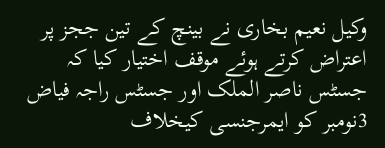وکیل نعیم بخاری نے بینچ کے تین ججز پر اعتراض کرتے ہوئے موقف اختیار کیا کہ جسٹس ناصر الملک اور جسٹس راجہ فیاض 3نومبر کو ایمرجنسی کیخلاف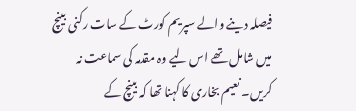فیصلہ دینے والے سپریم کورٹ کے سات رکنی بینچ میں شامل تھے اس لیے وہ مقدمہ کی سماعت نہ کریں۔ نعیم بخاری کا کہنا تھا کہ بینچ کے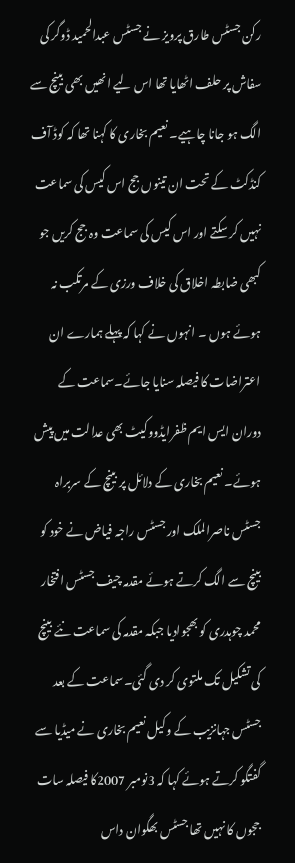رکن جسٹس طارق پرویز نے جسٹس عبدالحمید ڈوگر کی سفاش پر حلف اٹھایا تھا اس لیے انھیں بھی بینچ سے الگ ہو جانا چاہیے۔ نعیم بخاری کا کہنا تھا کہ کوڈ آف کنڈکٹ کے تحت ان تینوں جج اس کیس کی سماعت نہیں کر سکتے اور اس کیس کی سماعت وہ جج کریں جو کبھی ضابطہ اخلاق کی خلاف ورزی کے مرتکب نہ ہوئے ہوں ۔ انہوں نے کہا کہ پہلے ہمارے ان اعتراضات کا فیصلہ سنایا جائے۔سماعت کے دوران ایس ایم ظفرایڈووکیٹ بھی عدالت میں پیش ہوئے۔ نعیم بخاری کے دلائل پر بینچ کے سربراہ جسٹس ناصرالملک اور جسٹس راجہ فیاض نے خود کو بینچ سے الگ کرتے ہوئے مقدمہ چیف جسٹس افتخار محمد چوہدری کو بھجوادیا جبکہ مقدمہ کی سماعت نئے بینچ کی تشکیل تک ملتوی کر دی گئی۔سماعت کے بعد جسٹس جہانزیب کے وکیل نعیم بخاری نے میڈیا سے گفتگو کرتے ہوئے کہا کہ 3نومبر 2007کا فیصلہ سات ججوں کا نہیں تھا جسٹس بھگوان داس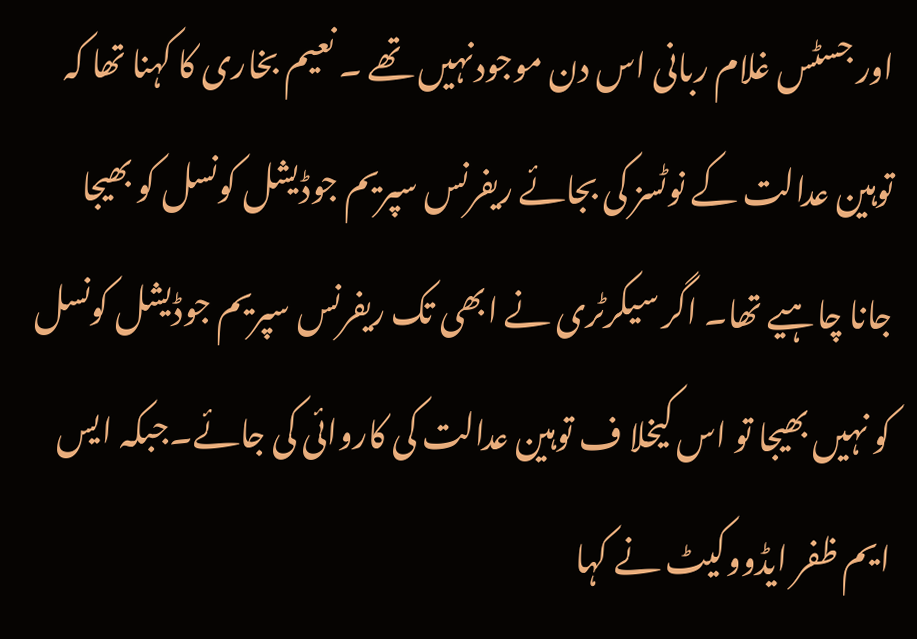اور جسٹس غلام ربانی اس دن موجودنہیں تھے ۔ نعیم بخاری کا کہنا تھا کہ توہین عدالت کے نوٹسز کی بجائے ریفرنس سپریم جوڈیشل کونسل کو بھیجا جانا چاہیے تھا۔ اگر سیکرٹری نے ابھی تک ریفرنس سپریم جوڈیشل کونسل کو نہیں بھیجا تو اس کیخلا ف توہین عدالت کی کاروائی کی جائے۔جبکہ ایس ایم ظفر ایڈووکیٹ نے کہا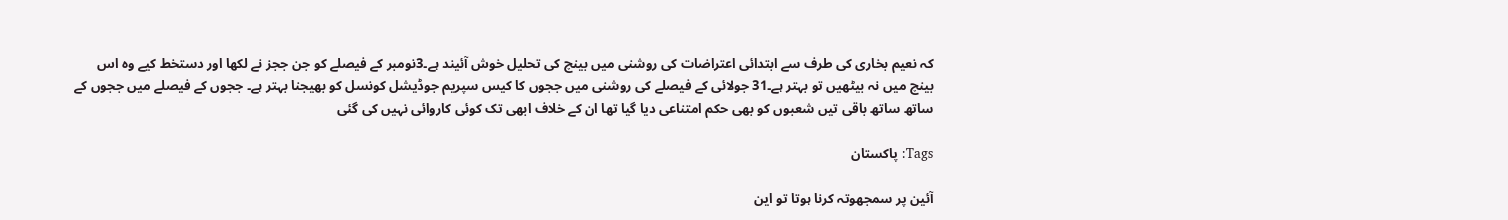کہ نعیم بخاری کی طرف سے ابتدائی اعتراضات کی روشنی میں بینچ کی تحلیل خوش آئیند ہے۔3نومبر کے فیصلے کو جن ججز نے لکھا اور دستخط کیے وہ اس بینچ میں نہ بیٹھیں تو بہتر ہے۔31 جولائی کے فیصلے کی روشنی میں ججوں کا کیس سپریم جوڈیشل کونسل کو بھیجنا بہتر ہے۔ ججوں کے فیصلے میں ججوں کے ساتھ ساتھ باقی تیں شعبوں کو بھی حکم امتناعی دیا گیا تھا ان کے خلاف ابھی تک کوئی کاروائی نہیں کی گئی

Tags: پاکستان

آئین پر سمجھوتہ کرنا ہوتا تو این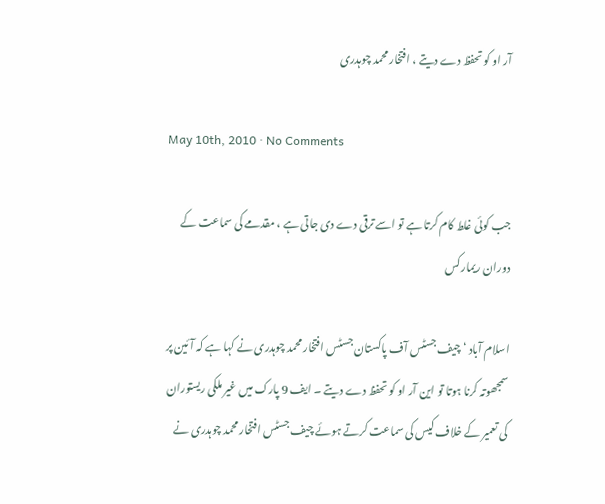آر او کو تحفظ دے دیتے ، افتخار محمد چوہدری

May 10th, 2010 · No Comments

جب کوئی غلط کام کرتا ہے تو اسے ترقی دے دی جاتی ہے ، مقدمے کی سماعت کے دوران ریمارکس

اسلام آباد ‘ چیف جسٹس آف پاکستان جسٹس افتخار محمد چوہدری نے کہا ہے کہ آئین پر سمجھوتہ کرنا ہوتا تو این آر او کو تحفظ دے دیتے ۔ ایف 9 پارک میں غیر ملکی ریستوران کی تعمیر کے خلاف کیس کی سماعت کرتے ہوئے چیف جسٹس افتخار محمد چوہدری نے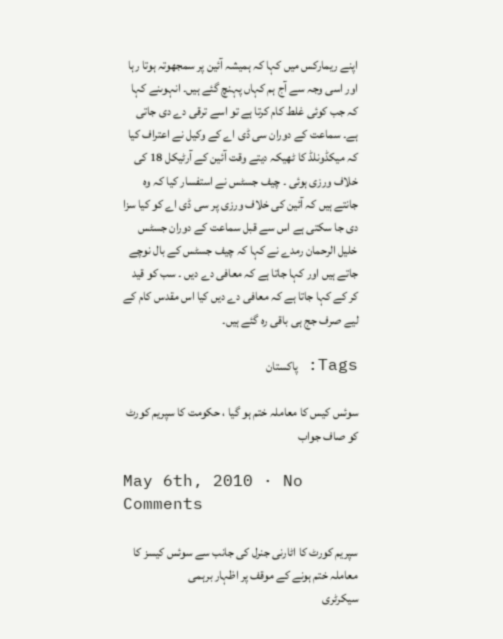اپنے ریمارکس میں کہا کہ ہمیشہ آئین پر سمجھوتہ ہوتا رہا اور اسی وجہ سے آج ہم کہاں پہنچ گئے ہیں۔ انہوںنے کہا کہ جب کوئی غلط کام کرتا ہے تو اسے ترقی دے دی جاتی ہے۔ سماعت کے دوران سی ڈی اے کے وکیل نے اعتراف کیا کہ میکڈونلڈ کا ٹھیکہ دیتے وقت آئین کے آرٹیکل 18 کی خلاف ورزی ہوئی ۔ چیف جسٹس نے استفسار کیا کہ وہ جانتے ہیں کہ آئین کی خلاف ورزی پر سی ڈی اے کو کیا سزا دی جا سکتی ہے اس سے قبل سماعت کے دوران جسٹس خلیل الرحمان رمدے نے کہا کہ چیف جسٹس کے بال نوچے جاتے ہیں اور کہا جاتا ہے کہ معافی دے دیں ۔ سب کو قید کر کے کہا جاتا ہے کہ معافی دے دیں کیا اس مقدس کام کے لیے صرف جج ہی باقی رہ گئے ہیں۔

Tags: پاکستان

سوئس کیس کا معاملہ ختم ہو گیا ، حکومت کا سپریم کورٹ کو صاف جواب

May 6th, 2010 · No Comments

سپریم کورٹ کا اٹارنی جنرل کی جانب سے سوئس کیسز کا معاملہ ختم ہونے کے موقف پر اظہار برہمی
سیکرٹری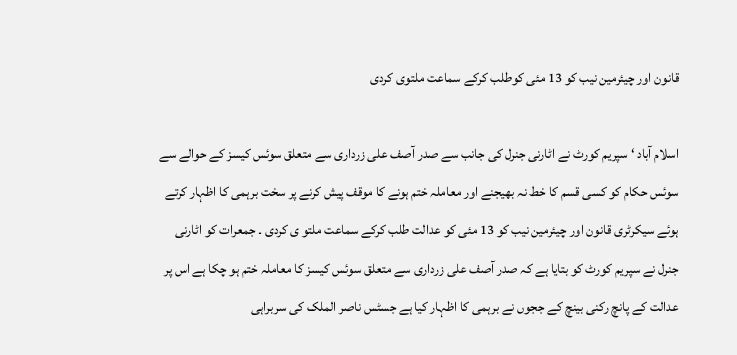قانون اور چیئرمین نیب کو 13 مئی کوطلب کرکے سماعت ملتوی کردی

اسلام آباد ‘ سپریم کورٹ نے اٹارنی جنرل کی جانب سے صدر آصف علی زرداری سے متعلق سوئس کیسز کے حوالے سے سوئس حکام کو کسی قسم کا خط نہ بھیجنے اور معاملہ ختم ہونے کا موقف پیش کرنے پر سخت برہمی کا اظہار کرتے ہوئے سیکرٹری قانون اور چیئرمین نیب کو 13 مئی کو عدالت طلب کرکے سماعت ملتو ی کردی ۔ جمعرات کو اٹارنی جنرل نے سپریم کورٹ کو بتایا ہے کہ صدر آصف علی زرداری سے متعلق سوئس کیسز کا معاملہ ختم ہو چکا ہے اس پر عدالت کے پانچ رکنی بینچ کے ججوں نے برہمی کا اظہار کیا ہے جسٹس ناصر الملک کی سربراہی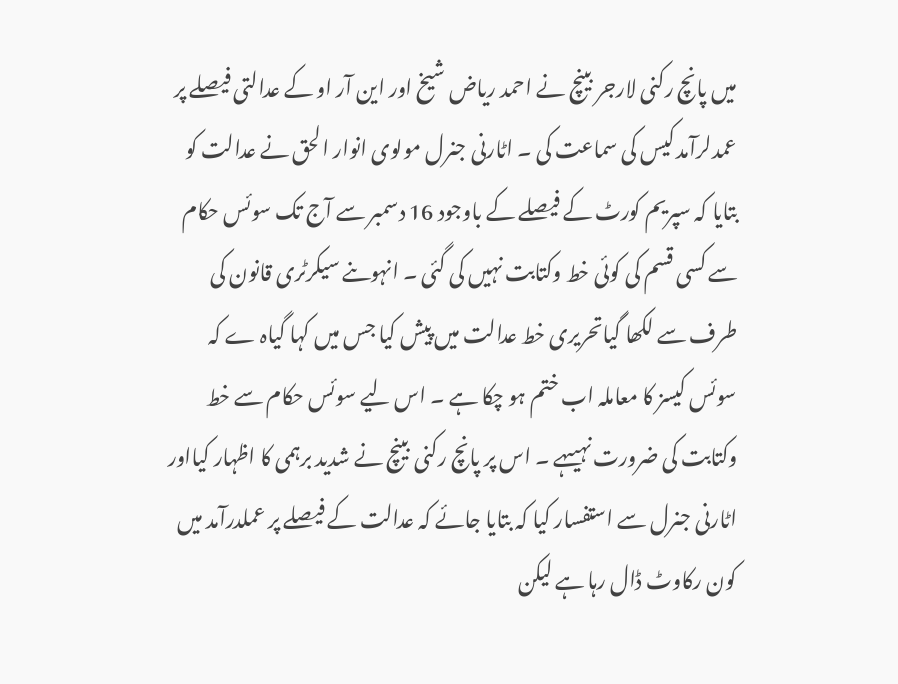میں پانچ رکنی لارجر بینچ نے احمد ریاض شیخ اور این آر او کے عدالتی فیصلے پر عمدلرآمد کیس کی سماعت کی ۔ اٹارنی جنرل مولوی انوار الحق نے عدالت کو بتایا کہ سپریم کورٹ کے فیصلے کے باوجود 16 دسمبر سے آج تک سوئس حکام سے کسی قسم کی کوئی خط وکتابت نہیں کی گئی ۔ انہوںنے سیکرٹری قانون کی طرف سے لکھا گیاتحریری خط عدالت میں پیش کیا جس میں کہا گیاہ ے کہ سوئس کیسز کا معاملہ اب ختم ہو چکا ہے ۔ اس لیے سوئس حکام سے خط وکتابت کی ضرورت نہیںہے ۔ اس پر پانچ رکنی بینچ نے شدید برہمی کا اظہار کیااور اٹارنی جنرل سے استفسار کیا کہ بتایا جائے کہ عدالت کے فیصلے پر عملدرآمد میں کون رکاوٹ ڈال رہا ہے لیکن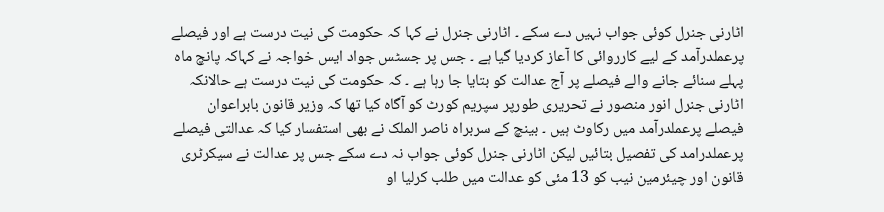اٹارنی جنرل کوئی جواب نہیں دے سکے ۔ اٹارنی جنرل نے کہا کہ حکومت کی نیت درست ہے اور فیصلے پرعملدرآمد کے لیے کارروائی کا آعاز کردیا گیا ہے ۔ جس پر جسٹس جواد ایس خواجہ نے کہاکہ پانچ ماہ پہلے سنائے جانے والے فیصلے پر آج عدالت کو بتایا جا رہا ہے ۔ کہ حکومت کی نیت درست ہے حالانکہ اٹارنی جنرل انور منصور نے تحریری طورپر سپریم کورٹ کو آگاہ کیا تھا کہ وزیر قانون بابراعوان فیصلے پرعملدرآمد میں رکاوٹ ہیں ۔ بینچ کے سربراہ ناصر الملک نے بھی استفسار کیا کہ عدالتی فیصلے پرعملدرامد کی تفصیل بتائیں لیکن اٹارنی جنرل کوئی جواب نہ دے سکے جس پر عدالت نے سیکرٹری قانون اور چیئرمین نیب کو 13 مئی کو عدالت میں طلب کرلیا او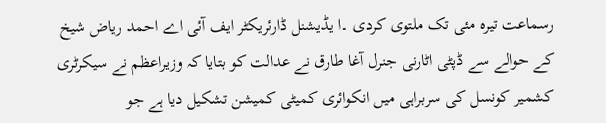رسماعت تیرہ مئی تک ملتوی کردی ۔ا یڈیشنل ڈارئریکٹر ایف آئی اے احمد ریاض شیخ کے حوالے سے ڈپٹی اٹارنی جنرل آغا طارق نے عدالت کو بتایا کہ وزیراعظم نے سیکرٹری کشمیر کونسل کی سربراہی میں انکوائری کمیٹی کمیشن تشکیل دیا ہے جو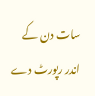سات دن کے اندر رپورٹ دے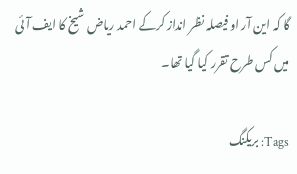گا کہ این آر او فیصلہ نظر انداز کرکے احمد ریاض شیخ کا ایف آئی میں کس طرح تقرر کیا گیا تھا۔

Tags: بریکنگ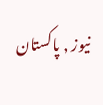نیوز , پاکستان